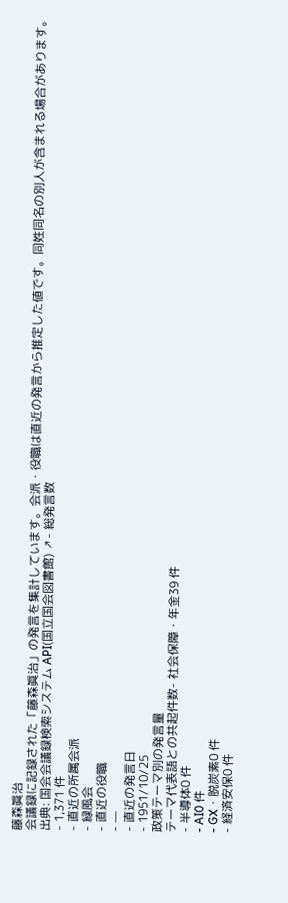藤森眞治
会議録に記録された「藤森眞治」の発言を集計しています。会派・役職は直近の発言から推定した値です。同姓同名の別人が含まれる場合があります。
出典: 国会会議録検索システム API(国立国会図書館) ↗- 総発言数
- 1,371 件
- 直近の所属会派
- 緑風会
- 直近の役職
- —
- 直近の発言日
- 1951/10/25
政策テーマ別の発言量
テーマ代表語との共起件数- 社会保障・年金39 件
- 半導体0 件
- AI0 件
- GX・脱炭素0 件
- 経済安保0 件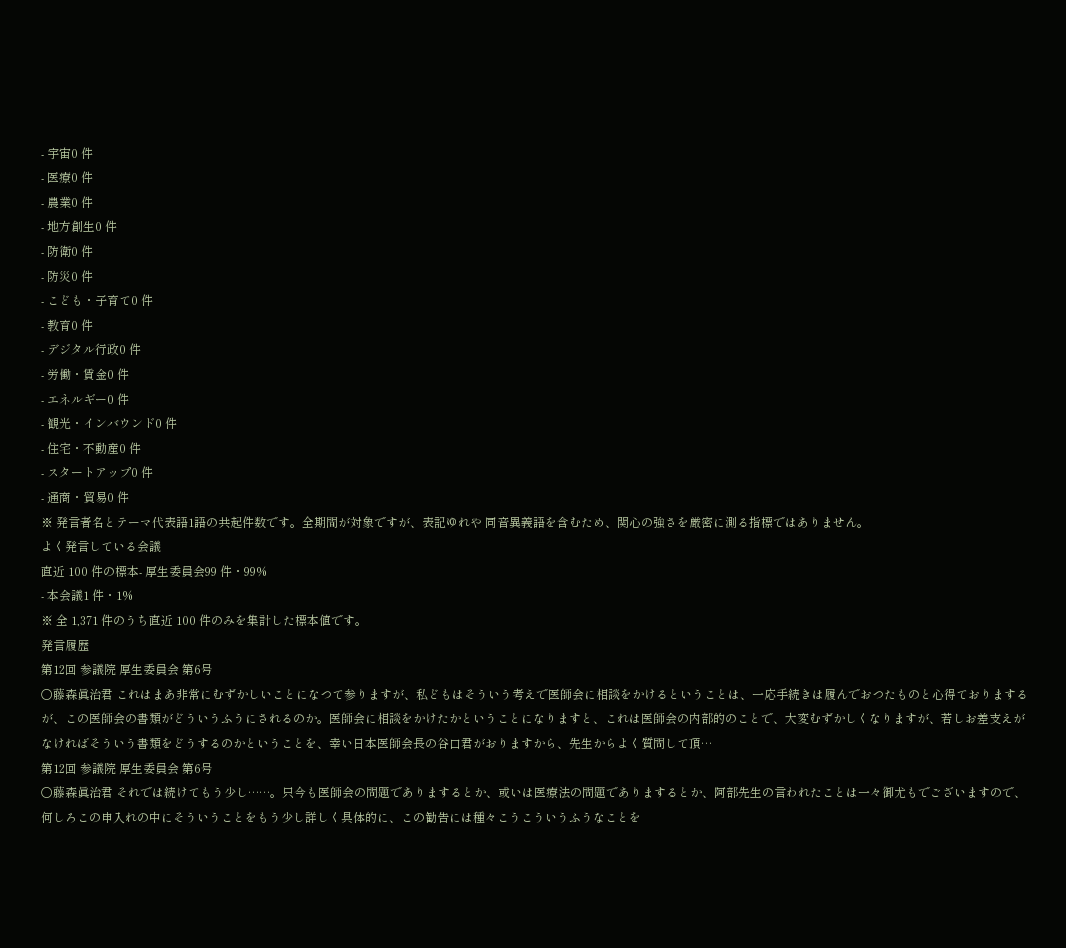- 宇宙0 件
- 医療0 件
- 農業0 件
- 地方創生0 件
- 防衛0 件
- 防災0 件
- こども・子育て0 件
- 教育0 件
- デジタル行政0 件
- 労働・賃金0 件
- エネルギー0 件
- 観光・インバウンド0 件
- 住宅・不動産0 件
- スタートアップ0 件
- 通商・貿易0 件
※ 発言者名とテーマ代表語1語の共起件数です。全期間が対象ですが、表記ゆれや 同音異義語を含むため、関心の強さを厳密に測る指標ではありません。
よく発言している会議
直近 100 件の標本- 厚生委員会99 件・99%
- 本会議1 件・1%
※ 全 1,371 件のうち直近 100 件のみを集計した標本値です。
発言履歴
第12回 参議院 厚生委員会 第6号
○藤森眞治君 これはまあ非常にむずかしいことになつて参りますが、私どもはそういう考えで医師会に相談をかけるということは、一応手続きは履んでおつたものと心得ておりまするが、この医師会の書類がどういうふうにされるのか。医師会に相談をかけたかということになりますと、これは医師会の内部的のことで、大変むずかしくなりますが、若しお差支えがなければそういう書類をどうするのかということを、幸い日本医師会長の谷口君がおりますから、先生からよく質問して頂…
第12回 参議院 厚生委員会 第6号
○藤森眞治君 それでは続けてもう少し……。只今も医師会の問題でありまするとか、或いは医療法の問題でありまするとか、阿部先生の言われたことは一々御尤もでございますので、何しろこの申入れの中にそういうことをもう少し詳しく具体的に、この勧告には種々こうこういうふうなことを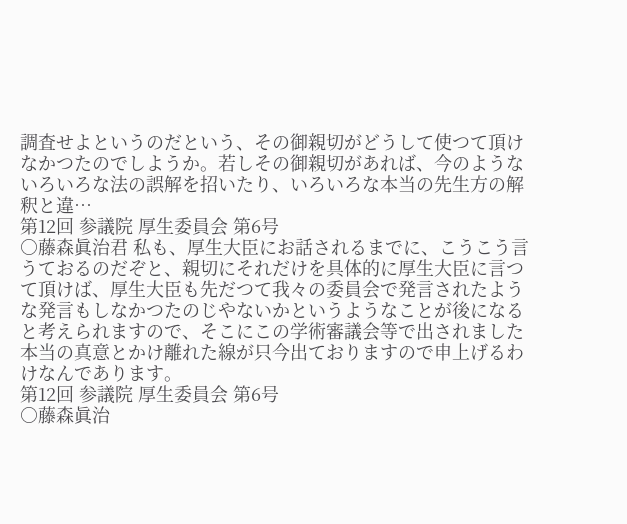調査せよというのだという、その御親切がどうして使つて頂けなかつたのでしようか。若しその御親切があれば、今のようないろいろな法の誤解を招いたり、いろいろな本当の先生方の解釈と違…
第12回 参議院 厚生委員会 第6号
○藤森眞治君 私も、厚生大臣にお話されるまでに、こうこう言うておるのだぞと、親切にそれだけを具体的に厚生大臣に言つて頂けば、厚生大臣も先だつて我々の委員会で発言されたような発言もしなかつたのじやないかというようなことが後になると考えられますので、そこにこの学術審議会等で出されました本当の真意とかけ離れた線が只今出ておりますので申上げるわけなんであります。
第12回 参議院 厚生委員会 第6号
○藤森眞治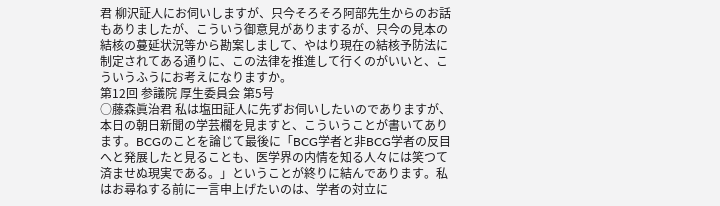君 柳沢証人にお伺いしますが、只今そろそろ阿部先生からのお話もありましたが、こういう御意見がありまするが、只今の見本の結核の蔓延状況等から勘案しまして、やはり現在の結核予防法に制定されてある通りに、この法律を推進して行くのがいいと、こういうふうにお考えになりますか。
第12回 参議院 厚生委員会 第5号
○藤森眞治君 私は塩田証人に先ずお伺いしたいのでありますが、本日の朝日新聞の学芸欄を見ますと、こういうことが書いてあります。BCGのことを論じて最後に「BCG学者と非BCG学者の反目へと発展したと見ることも、医学界の内情を知る人々には笑つて済ませぬ現実である。」ということが終りに結んであります。私はお尋ねする前に一言申上げたいのは、学者の対立に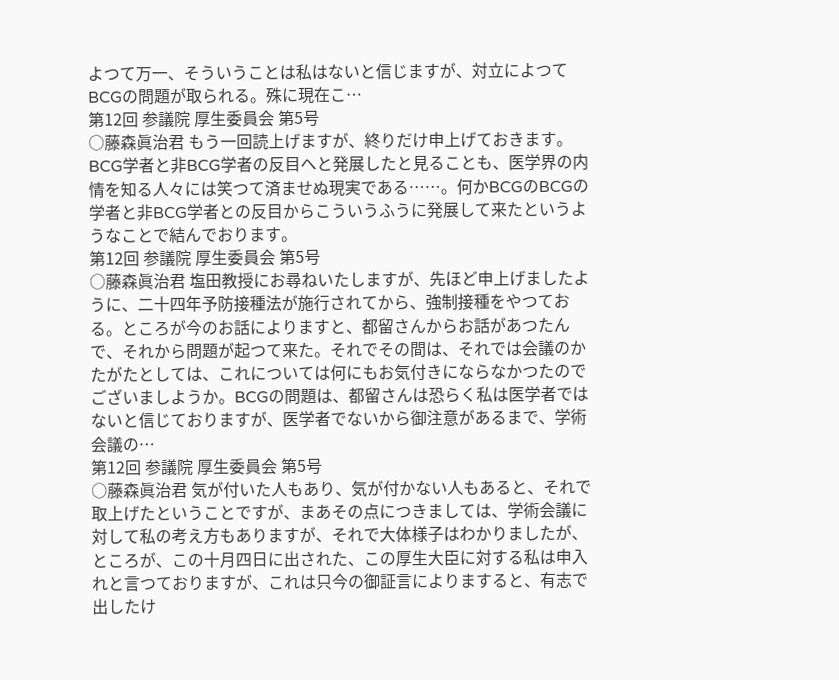よつて万一、そういうことは私はないと信じますが、対立によつてBCGの問題が取られる。殊に現在こ…
第12回 参議院 厚生委員会 第5号
○藤森眞治君 もう一回読上げますが、終りだけ申上げておきます。BCG学者と非BCG学者の反目へと発展したと見ることも、医学界の内情を知る人々には笑つて済ませぬ現実である……。何かBCGのBCGの学者と非BCG学者との反目からこういうふうに発展して来たというようなことで結んでおります。
第12回 参議院 厚生委員会 第5号
○藤森眞治君 塩田教授にお尋ねいたしますが、先ほど申上げましたように、二十四年予防接種法が施行されてから、強制接種をやつておる。ところが今のお話によりますと、都留さんからお話があつたんで、それから問題が起つて来た。それでその間は、それでは会議のかたがたとしては、これについては何にもお気付きにならなかつたのでございましようか。BCGの問題は、都留さんは恐らく私は医学者ではないと信じておりますが、医学者でないから御注意があるまで、学術会議の…
第12回 参議院 厚生委員会 第5号
○藤森眞治君 気が付いた人もあり、気が付かない人もあると、それで取上げたということですが、まあその点につきましては、学術会議に対して私の考え方もありますが、それで大体様子はわかりましたが、ところが、この十月四日に出された、この厚生大臣に対する私は申入れと言つておりますが、これは只今の御証言によりますると、有志で出したけ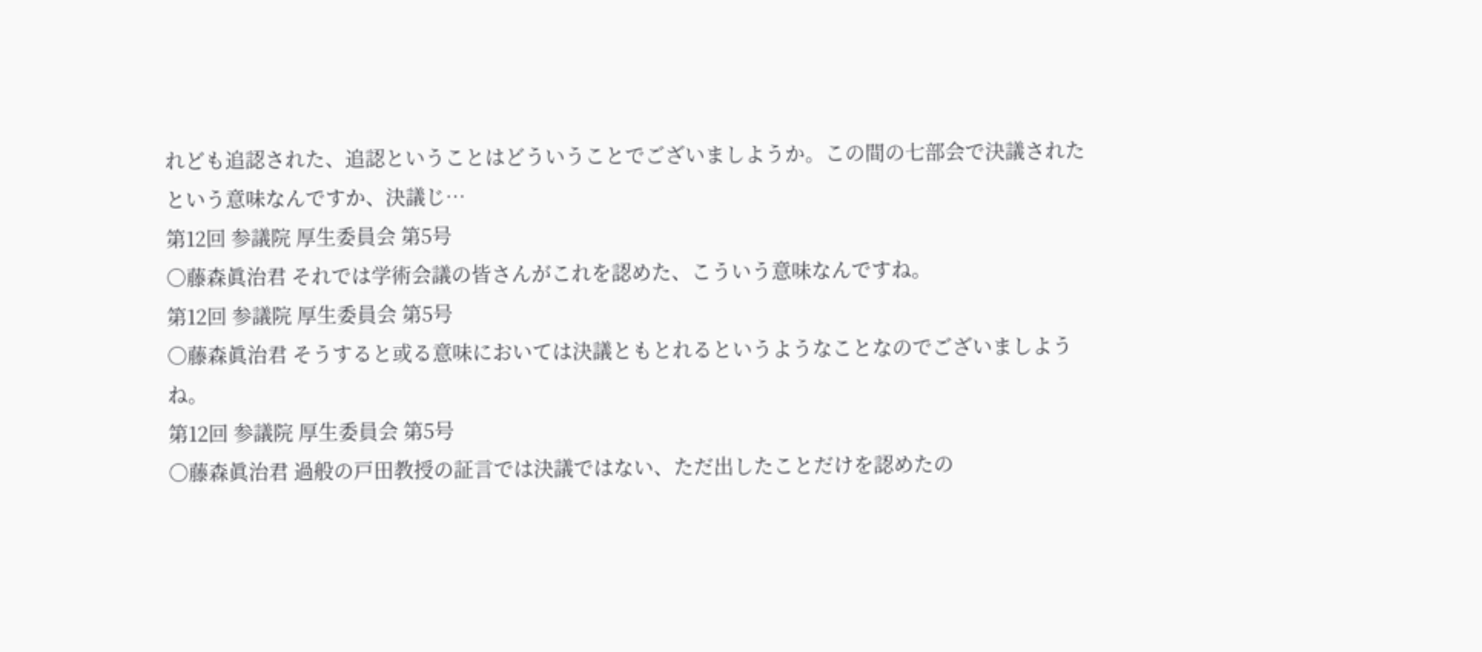れども追認された、追認ということはどういうことでございましようか。この間の七部会で決議されたという意味なんですか、決議じ…
第12回 参議院 厚生委員会 第5号
○藤森眞治君 それでは学術会議の皆さんがこれを認めた、こういう意味なんですね。
第12回 参議院 厚生委員会 第5号
○藤森眞治君 そうすると或る意味においては決議ともとれるというようなことなのでございましようね。
第12回 参議院 厚生委員会 第5号
○藤森眞治君 過般の戸田教授の証言では決議ではない、ただ出したことだけを認めたの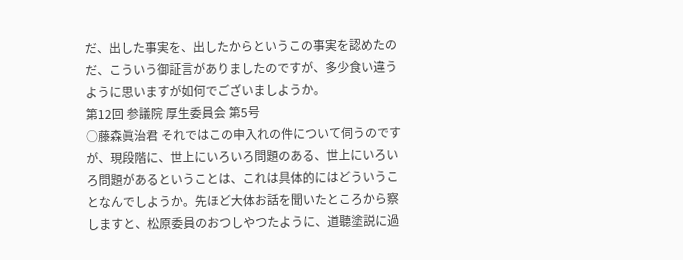だ、出した事実を、出したからというこの事実を認めたのだ、こういう御証言がありましたのですが、多少食い違うように思いますが如何でございましようか。
第12回 参議院 厚生委員会 第5号
○藤森眞治君 それではこの申入れの件について伺うのですが、現段階に、世上にいろいろ問題のある、世上にいろいろ問題があるということは、これは具体的にはどういうことなんでしようか。先ほど大体お話を聞いたところから察しますと、松原委員のおつしやつたように、道聽塗説に過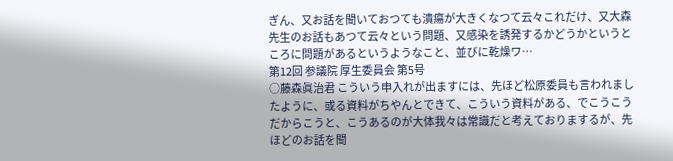ぎん、又お話を聞いておつても潰瘍が大きくなつて云々これだけ、又大森先生のお話もあつて云々という問題、又感染を誘発するかどうかというところに問題があるというようなこと、並びに乾燥ワ…
第12回 参議院 厚生委員会 第5号
○藤森眞治君 こういう申入れが出ますには、先ほど松原委員も言われましたように、或る資料がちやんとできて、こういう資料がある、でこうこうだからこうと、こうあるのが大体我々は常識だと考えておりまするが、先ほどのお話を聞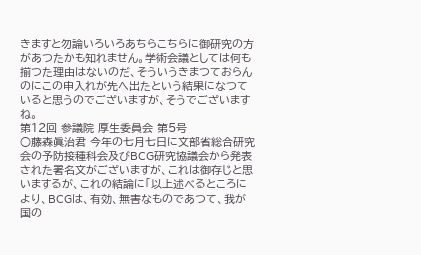きますと勿論いろいろあちらこちらに御研究の方があつたかも知れません。学術会議としては何も揃つた理由はないのだ、そういうきまつておらんのにこの申入れが先へ出たという結果になつていると思うのでございますが、そうでございますね。
第12回 参議院 厚生委員会 第5号
○藤森眞治君 今年の七月七日に文部省総合研究会の予防接種科会及びBCG研究協議会から発表された署名文がございますが、これは御存じと思いまするが、これの結論に「以上述べるところにより、BCGは、有効、無害なものであつて、我が国の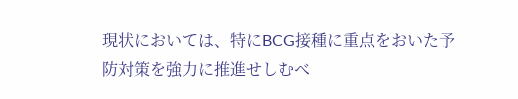現状においては、特にBCG接種に重点をおいた予防対策を強力に推進せしむべ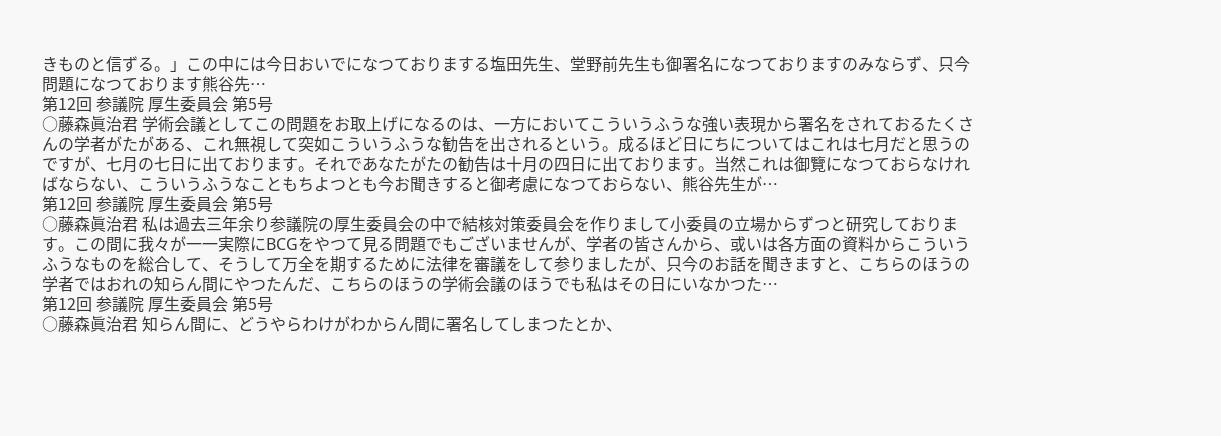きものと信ずる。」この中には今日おいでになつておりまする塩田先生、堂野前先生も御署名になつておりますのみならず、只今問題になつております熊谷先…
第12回 参議院 厚生委員会 第5号
○藤森眞治君 学術会議としてこの問題をお取上げになるのは、一方においてこういうふうな強い表現から署名をされておるたくさんの学者がたがある、これ無視して突如こういうふうな勧告を出されるという。成るほど日にちについてはこれは七月だと思うのですが、七月の七日に出ております。それであなたがたの勧告は十月の四日に出ております。当然これは御覽になつておらなければならない、こういうふうなこともちよつとも今お聞きすると御考慮になつておらない、熊谷先生が…
第12回 参議院 厚生委員会 第5号
○藤森眞治君 私は過去三年余り参議院の厚生委員会の中で結核対策委員会を作りまして小委員の立場からずつと研究しております。この間に我々が一一実際にBCGをやつて見る問題でもございませんが、学者の皆さんから、或いは各方面の資料からこういうふうなものを総合して、そうして万全を期するために法律を審議をして参りましたが、只今のお話を聞きますと、こちらのほうの学者ではおれの知らん間にやつたんだ、こちらのほうの学術会議のほうでも私はその日にいなかつた…
第12回 参議院 厚生委員会 第5号
○藤森眞治君 知らん間に、どうやらわけがわからん間に署名してしまつたとか、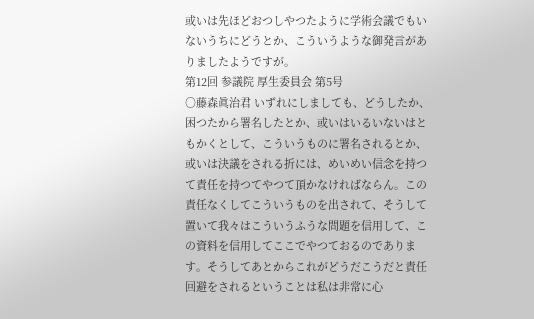或いは先ほどおつしやつたように学術会議でもいないうちにどうとか、こういうような御発言がありましたようですが。
第12回 参議院 厚生委員会 第5号
○藤森眞治君 いずれにしましても、どうしたか、困つたから署名したとか、或いはいるいないはともかくとして、こういうものに署名されるとか、或いは決議をされる折には、めいめい信念を持つて責任を持つてやつて頂かなければならん。この責任なくしてこういうものを出されて、そうして置いて我々はこういうふうな問題を信用して、この資料を信用してここでやつておるのであります。そうしてあとからこれがどうだこうだと責任回避をされるということは私は非常に心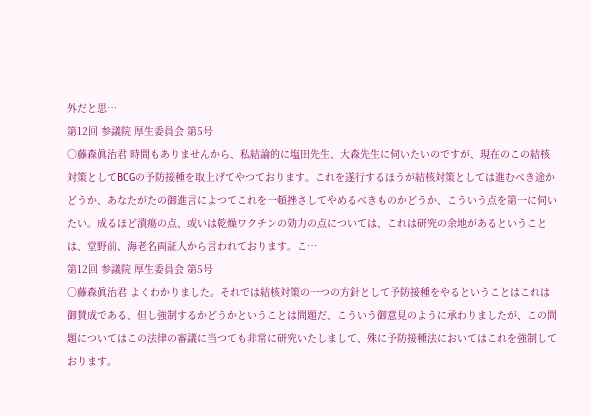外だと思…
第12回 参議院 厚生委員会 第5号
○藤森眞治君 時間もありませんから、私結論的に塩田先生、大森先生に伺いたいのですが、現在のこの結核対策としてBCGの予防接種を取上げてやつております。これを遂行するほうが結核対策としては進むべき途かどうか、あなたがたの御進言によつてこれを一頓挫さしてやめるべきものかどうか、こういう点を第一に伺いたい。成るほど潰瘍の点、或いは乾燥ワクチンの効力の点については、これは研究の余地があるということは、堂野前、海老名両証人から言われております。こ…
第12回 参議院 厚生委員会 第5号
○藤森眞治君 よくわかりました。それでは結核対策の一つの方針として予防接種をやるということはこれは御賛成である、但し強制するかどうかということは問題だ、こういう御意見のように承わりましたが、この問題についてはこの法律の審議に当つても非常に研究いたしまして、殊に予防接種法においてはこれを強制しております。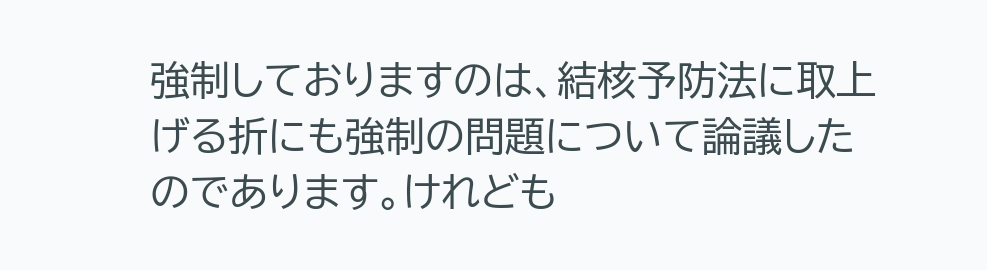強制しておりますのは、結核予防法に取上げる折にも強制の問題について論議したのであります。けれども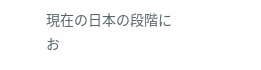現在の日本の段階にお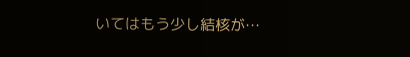いてはもう少し結核が…